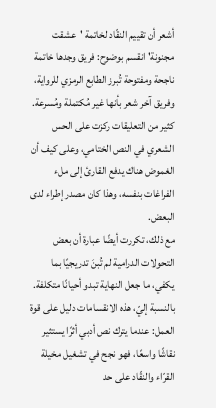أشعر أن تقييم النقّاد لخاتمة 'عشقت مجنونة' انقسم بوضوح: فريق وجدها خاتمة ناجحة ومفتوحة تُبرز الطابع الرمزي للرواية، وفريق آخر شعر بأنها غير مُكتملة ومُسرعة. كثير من التعليقات ركزت على الحس الشعري في النص الختامي، وعلى كيف أن الغموض هناك يدفع القارئ إلى ملء الفراغات بنفسه، وهذا كان مصدر إطراء لدى البعض.
مع ذلك، تكررت أيضًا عبارة أن بعض التحولات الدرامية لم تُبنَ تدريجيًا بما يكفي، ما جعل النهاية تبدو أحيانًا متكلفة. بالنسبة إليّ، هذه الانقسامات دليل على قوة العمل: عندما يترك نص أدبي أثرًا يستثير نقاشًا واسعًا، فهو نجح في تشغيل مخيلة القرّاء والنقّاد على حد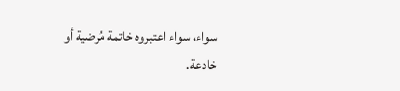سواء، سواء اعتبروه خاتمة مُرضية أو خادعة.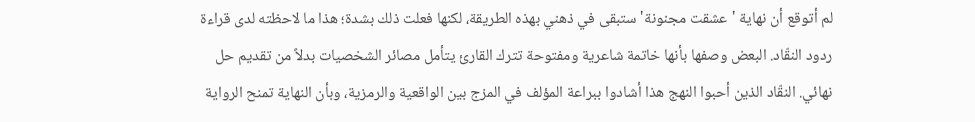لم أتوقع أن نهاية 'عشقت مجنونة' ستبقى في ذهني بهذه الطريقة، لكنها فعلت ذلك بشدة؛ هذا ما لاحظته لدى قراءة ردود النقّاد. البعض وصفها بأنها خاتمة شاعرية ومفتوحة تترك القارئ يتأمل مصائر الشخصيات بدلاً من تقديم حل نهائي. النقّاد الذين أحبوا النهج هذا أشادوا ببراعة المؤلف في المزج بين الواقعية والرمزية، وبأن النهاية تمنح الرواية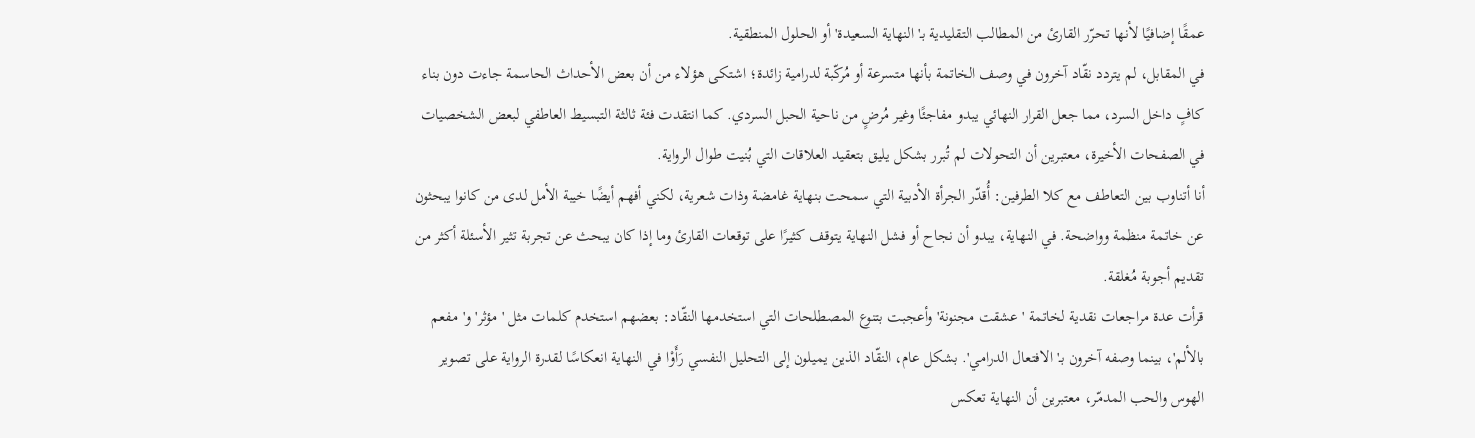عمقًا إضافيًا لأنها تحرّر القارئ من المطالب التقليدية بـ'النهاية السعيدة' أو الحلول المنطقية.
في المقابل، لم يتردد نقّاد آخرون في وصف الخاتمة بأنها متسرعة أو مُركّبة لدرامية زائدة؛ اشتكى هؤلاء من أن بعض الأحداث الحاسمة جاءت دون بناء كافٍ داخل السرد، مما جعل القرار النهائي يبدو مفاجئًا وغير مُرضٍ من ناحية الحبل السردي. كما انتقدت فئة ثالثة التبسيط العاطفي لبعض الشخصيات في الصفحات الأخيرة، معتبرين أن التحولات لم تُبرر بشكل يليق بتعقيد العلاقات التي بُنيت طوال الرواية.
أنا أتناوب بين التعاطف مع كلا الطرفين: أُقدّر الجرأة الأدبية التي سمحت بنهاية غامضة وذات شعرية، لكني أفهم أيضًا خيبة الأمل لدى من كانوا يبحثون عن خاتمة منظمة وواضحة. في النهاية، يبدو أن نجاح أو فشل النهاية يتوقف كثيرًا على توقعات القارئ وما إذا كان يبحث عن تجربة تثير الأسئلة أكثر من تقديم أجوبة مُغلقة.
قرأت عدة مراجعات نقدية لخاتمة 'عشقت مجنونة' وأعجبت بتنوع المصطلحات التي استخدمها النقّاد: بعضهم استخدم كلمات مثل 'مؤثر' و'مفعم بالألم'، بينما وصفه آخرون بـ'الافتعال الدرامي'. بشكل عام، النقّاد الذين يميلون إلى التحليل النفسي رَأَوْا في النهاية انعكاسًا لقدرة الرواية على تصوير الهوس والحب المدمّر، معتبرين أن النهاية تعكس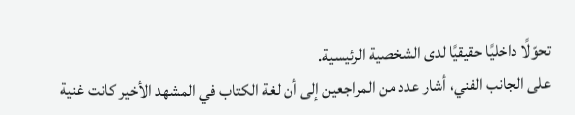تحوّلًا داخليًا حقيقيًا لدى الشخصية الرئيسية.
على الجانب الفني، أشار عدد من المراجعين إلى أن لغة الكتاب في المشهد الأخير كانت غنية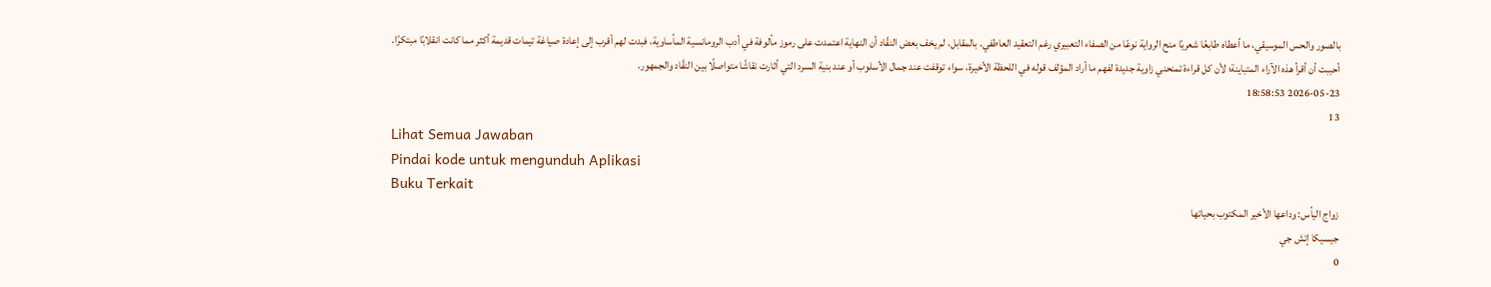بالصور والحس الموسيقي، ما أعطاه طابعًا شعريًا منح الرواية نوعًا من الصفاء التعبيري رغم التعقيد العاطفي. بالمقابل، لم يخف بعض النقّاد أن النهاية اعتمدت على رموز مألوفة في أدب الرومانسية المأساوية، فبدت لهم أقرب إلى إعادة صياغة تيمات قديمة أكثر مما كانت انقلابًا مبتكرًا.
أحببت أن أقرأ هذه الآراء المتباينة؛ لأن كل قراءة تمنحني زاوية جديدة لفهم ما أراد المؤلف قوله في اللحظة الأخيرة، سواء توقفت عند جمال الأسلوب أو عند بنية السرد التي أثارت نقاشًا متواصلًا بين النقّاد والجمهور.
2026-05-23 18:58:53
13
Lihat Semua Jawaban
Pindai kode untuk mengunduh Aplikasi
Buku Terkait
زواج اليأس: وداعها الأخير المكتوب بحياتها
جيسيكا إتش جي
0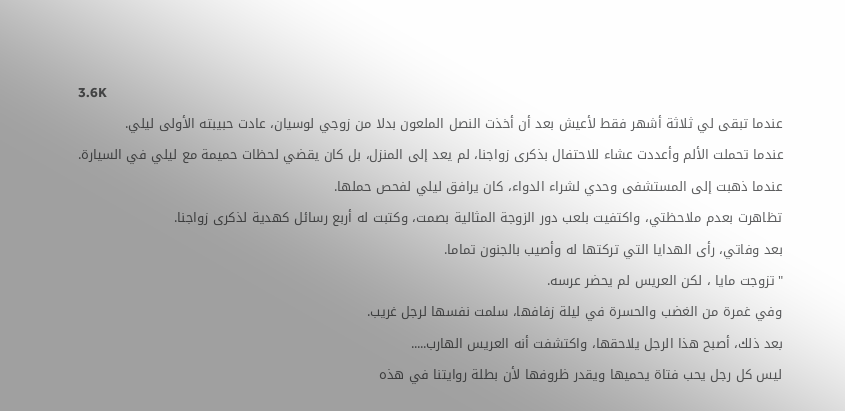3.6K
عندما تبقى لي ثلاثة أشهر فقط لأعيش بعد أن أخذت النصل الملعون بدلا من زوجي لوسيان، عادت حبيبته الأولى ليلي.
عندما تحملت الألم وأعددت عشاء للاحتفال بذكرى زواجنا، لم يعد إلى المنزل، بل كان يقضي لحظات حميمة مع ليلي في السيارة.
عندما ذهبت إلى المستشفى وحدي لشراء الدواء، كان يرافق ليلي لفحص حملها.
تظاهرت بعدم ملاحظتي، واكتفيت بلعب دور الزوجة المثالية بصمت، وكتبت له أربع رسائل كهدية لذكرى زواجنا.
بعد وفاتي، رأى الهدايا التي تركتها له وأصيب بالجنون تماما.
"تزوجت مايا ، لكن العريس لم يحضر عرسه.
وفي غمرة من الغضب والحسرة في ليلة زفافها، سلمت نفسها لرجل غريب.
بعد ذلك، أصبح هذا الرجل يلاحقها، واكتشفت أنه العريس الهارب.....
ليس كل رجل يحب فتاة يحميها ويقدر ظروفها لأن بطلة روايتنا في هذه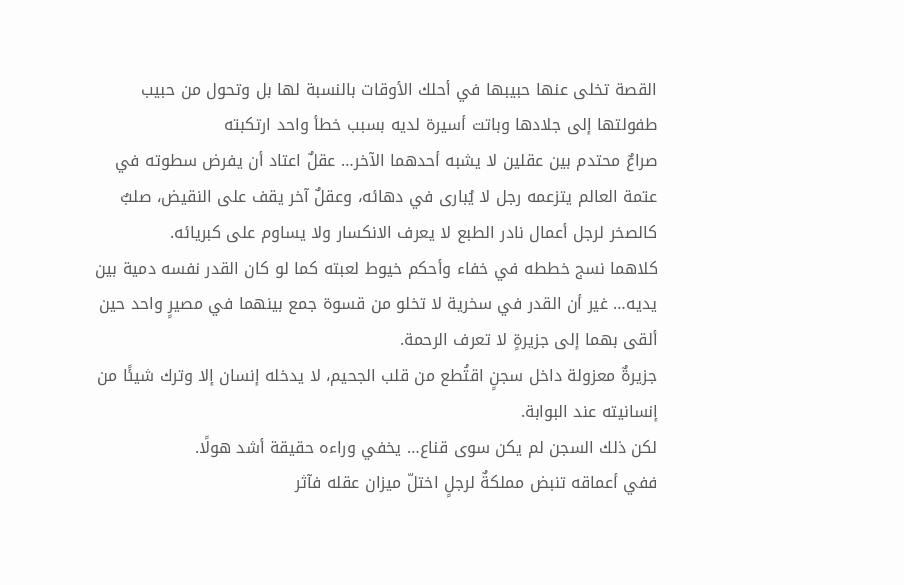القصة تخلى عنها حبيبها في أحلك الأوقات بالنسبة لها بل وتحول من حبيب طفولتها إلى جلادها وباتت أسيرة لديه بسبب خطأ واحد ارتكبته
صراعٌ محتدم بين عقلين لا يشبه أحدهما الآخر… عقلٌ اعتاد أن يفرض سطوته في عتمة العالم يتزعمه رجل لا يُبارى في دهائه، وعقلٌ آخر يقف على النقيض، صلبٌ كالصخر لرجل أعمال نادر الطبع لا يعرف الانكسار ولا يساوم على كبريائه.
كلاهما نسج خططه في خفاء وأحكم خيوط لعبته كما لو كان القدر نفسه دمية بين يديه… غير أن القدر في سخرية لا تخلو من قسوة جمع بينهما في مصيرٍ واحد حين ألقى بهما إلى جزيرةٍ لا تعرف الرحمة.
جزيرةٌ معزولة داخل سجنٍ اقتُطع من قلب الجحيم، لا يدخله إنسان إلا وترك شيئًا من إنسانيته عند البوابة.
لكن ذلك السجن لم يكن سوى قناع… يخفي وراءه حقيقة أشد هولًا.
ففي أعماقه تنبض مملكةٌ لرجلٍ اختلّ ميزان عقله فآثر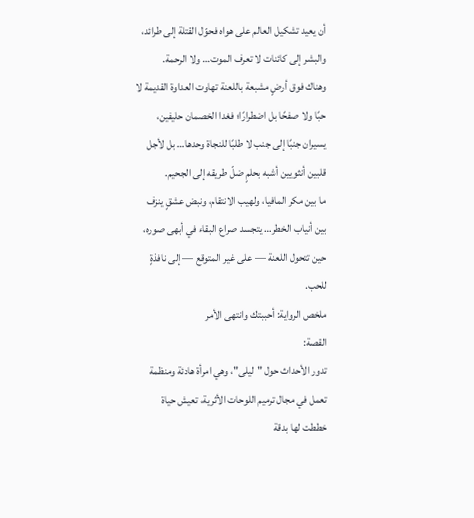أن يعيد تشكيل العالم على هواه فحوّل القتلة إلى طرائد، والبشر إلى كائنات لا تعرف الموت… ولا الرحمة.
وهناك فوق أرضٍ مشبعة باللعنة تهاوت العداوة القديمة لا حبًا ولا صفحًا بل اضطرارًا؛ فغدا الخصمان حليفين، يسيران جنبًا إلى جنب لا طلبًا للنجاة وحدها… بل لأجل قلبين أنثويين أشبه بحلمٍ ضلّ طريقه إلى الجحيم.
ما بين مكر المافيا، ولهيب الانتقام، ونبض عشقٍ ينزف بين أنياب الخطر… يتجسد صراع البقاء في أبهى صوره، حين تتحول اللعنة — على غير المتوقع — إلى نافذةٍ للحب.
ملخص الرواية: أحببتك وانتهى الأمر
القصة:
تدور الأحداث حول "ليلى"، وهي امرأة هادئة ومنظمة تعمل في مجال ترميم اللوحات الأثرية، تعيش حياة خططت لها بدقة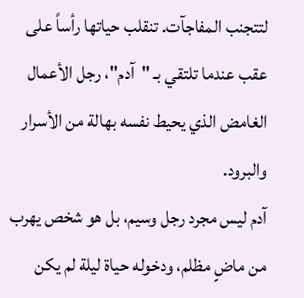لتتجنب المفاجآت. تنقلب حياتها رأساً على عقب عندما تلتقي بـ "آدم"، رجل الأعمال الغامض الذي يحيط نفسه بهالة من الأسرار والبرود.
آدم ليس مجرد رجل وسيم، بل هو شخص يهرب من ماضٍ مظلم، ودخوله حياة ليلة لم يكن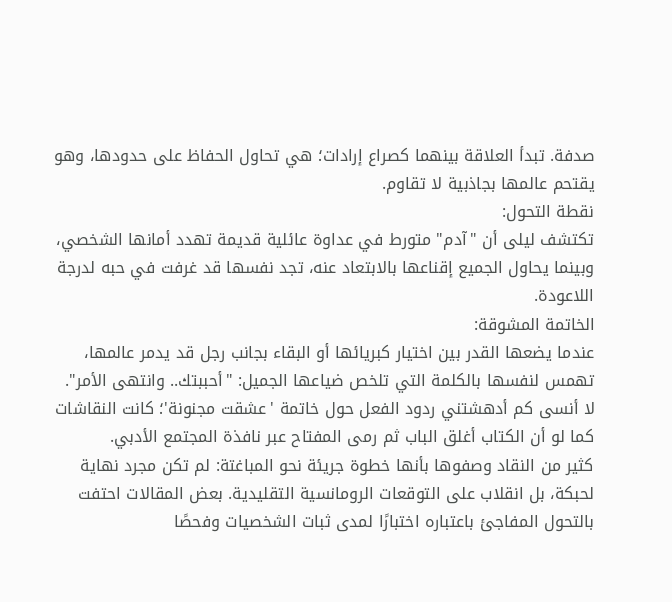صدفة. تبدأ العلاقة بينهما كصراع إرادات؛ هي تحاول الحفاظ على حدودها، وهو يقتحم عالمها بجاذبية لا تقاوم.
نقطة التحول:
تكتشف ليلى أن "آدم" متورط في عداوة عائلية قديمة تهدد أمانها الشخصي، وبينما يحاول الجميع إقناعها بالابتعاد عنه، تجد نفسها قد غرفت في حبه لدرجة اللاعودة.
الخاتمة المشوقة:
عندما يضعها القدر بين اختيار كبريائها أو البقاء بجانب رجل قد يدمر عالمها، تهمس لنفسها بالكلمة التي تلخص ضياعها الجميل: "أحببتك.. وانتهى الأمر".
لا أنسى كم أدهشتني ردود الفعل حول خاتمة 'عشقت مجنونة'؛ كانت النقاشات كما لو أن الكتاب أغلق الباب ثم رمى المفتاح عبر نافذة المجتمع الأدبي.
كثير من النقاد وصفوها بأنها خطوة جريئة نحو المباغتة: لم تكن مجرد نهاية لحبكة، بل انقلاب على التوقعات الرومانسية التقليدية. بعض المقالات احتفت بالتحول المفاجئ باعتباره اختبارًا لمدى ثبات الشخصيات وفحصًا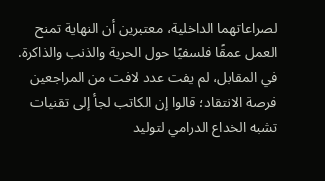لصراعاتهما الداخلية، معتبرين أن النهاية تمنح العمل عمقًا فلسفيًا حول الحرية والذنب والذاكرة.
في المقابل، لم يفت عدد لافت من المراجعين فرصة الانتقاد؛ قالوا إن الكاتب لجأ إلى تقنيات تشبه الخداع الدرامي لتوليد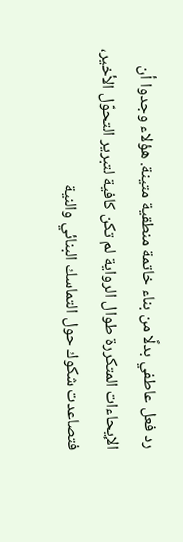رد فعل عاطفي بدلًا من بناء خاتمة منطقية متينة. هؤلاء وجدوا أن الإيحاءات المتكررة طوال الرواية لم تكن كافية لتبرير التحوّل الأخير، فتصاعدت شكوك حول التماسك البنائي والنية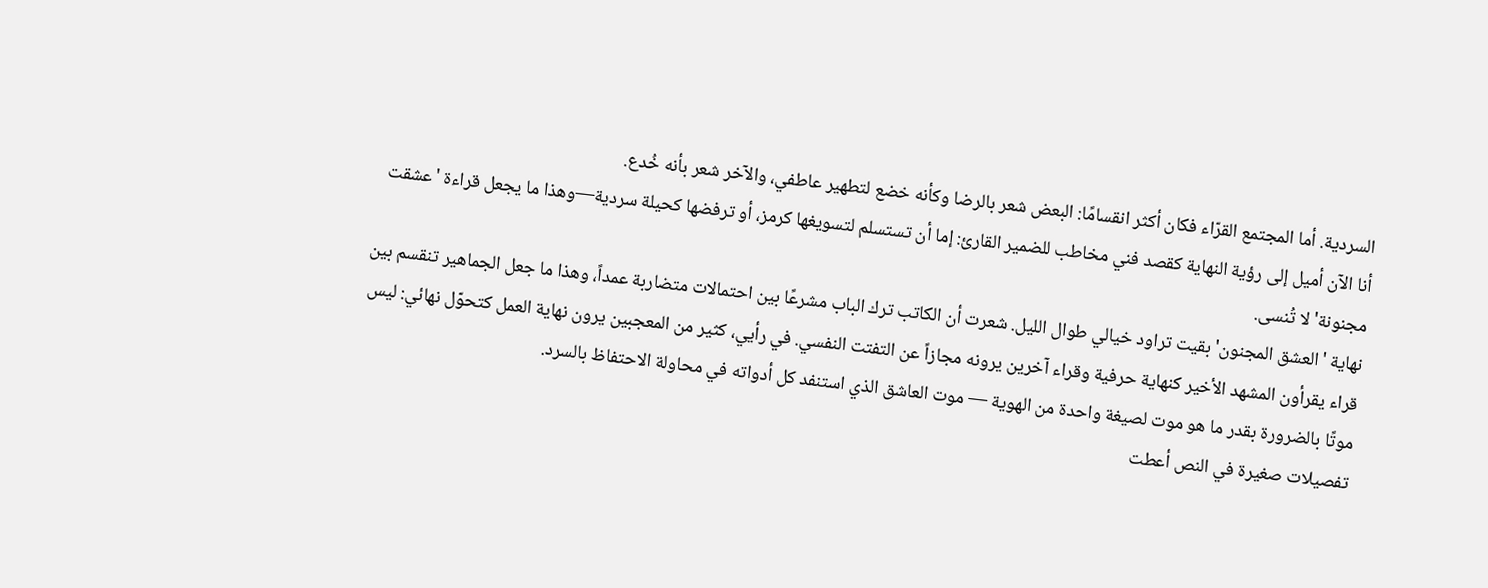السردية. أما المجتمع القرّاء فكان أكثر انقسامًا: البعض شعر بالرضا وكأنه خضع لتطهير عاطفي، والآخر شعر بأنه خُدع.
أنا الآن أميل إلى رؤية النهاية كقصد فني مخاطب للضمير القارئ: إما أن تستسلم لتسويغها كرمز، أو ترفضها كحيلة سردية—وهذا ما يجعل قراءة 'عشقت مجنونة' لا تُنسى.
نهاية 'العشق المجنون' بقيت تراود خيالي طوال الليل. شعرت أن الكاتب ترك الباب مشرعًا بين احتمالات متضاربة عمداً، وهذا ما جعل الجماهير تنقسم بين قراء يقرأون المشهد الأخير كنهاية حرفية وقراء آخرين يرونه مجازاً عن التفتت النفسي. في رأيي، كثير من المعجبين يرون نهاية العمل كتحوّل نهائي: ليس موتًا بالضرورة بقدر ما هو موت لصيغة واحدة من الهوية — موت العاشق الذي استنفد كل أدواته في محاولة الاحتفاظ بالسرد.
تفصيلات صغيرة في النص أعطت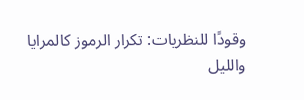وقودًا للنظريات: تكرار الرموز كالمرايا والليل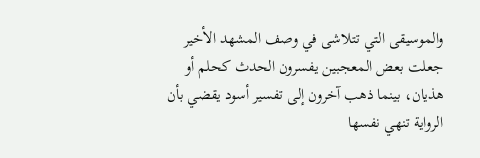والموسيقى التي تتلاشى في وصف المشهد الأخير جعلت بعض المعجبين يفسرون الحدث كحلم أو هذيان، بينما ذهب آخرون إلى تفسير أسود يقضي بأن الرواية تنهي نفسها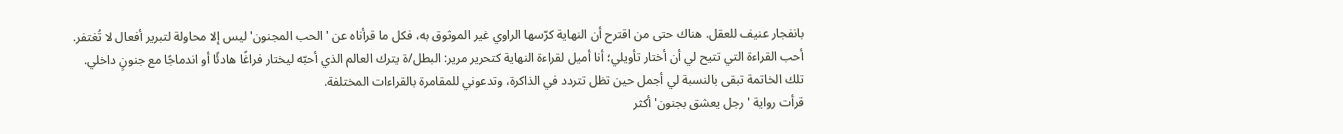بانفجار عنيف للعقل. هناك حتى من اقترح أن النهاية كرّسها الراوي غير الموثوق به، فكل ما قرأناه عن 'الحب المجنون' ليس إلا محاولة لتبرير أفعال لا تُغتفر.
أحب القراءة التي تتيح لي أن أختار تأويلي؛ أنا أميل لقراءة النهاية كتحرير مرير: البطل/ة يترك العالم الذي أحبّه ليختار فراغًا هادئًا أو اندماجًا مع جنونٍ داخلي. تلك الخاتمة تبقى بالنسبة لي أجمل حين تظل تتردد في الذاكرة، وتدعوني للمقامرة بالقراءات المختلفة.
قرأت رواية 'رجل يعشق بجنون' أكثر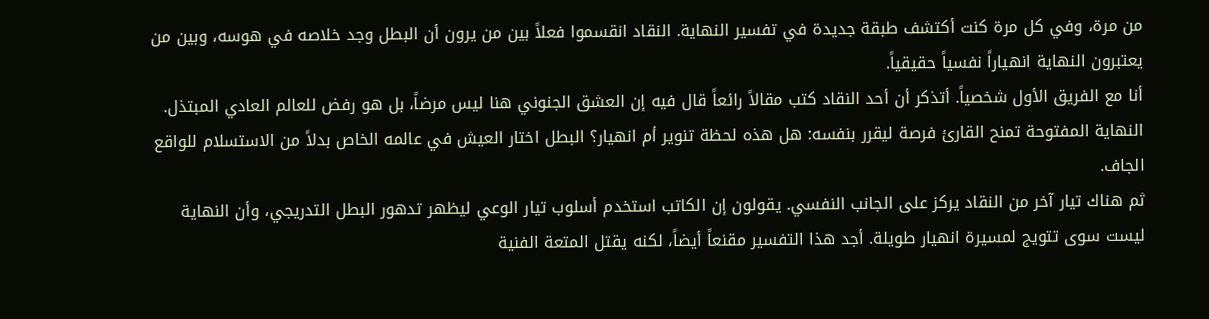من مرة، وفي كل مرة كنت أكتشف طبقة جديدة في تفسير النهاية. النقاد انقسموا فعلاً بين من يرون أن البطل وجد خلاصه في هوسه، وبين من يعتبرون النهاية انهياراً نفسياً حقيقياً.
أنا مع الفريق الأول شخصياً. أتذكر أن أحد النقاد كتب مقالاً رائعاً قال فيه إن العشق الجنوني هنا ليس مرضاً، بل هو رفض للعالم العادي المبتذل. النهاية المفتوحة تمنح القارئ فرصة ليقرر بنفسه: هل هذه لحظة تنوير أم انهيار؟ البطل اختار العيش في عالمه الخاص بدلاً من الاستسلام للواقع الجاف.
ثم هناك تيار آخر من النقاد يركز على الجانب النفسي. يقولون إن الكاتب استخدم أسلوب تيار الوعي ليظهر تدهور البطل التدريجي، وأن النهاية ليست سوى تتويج لمسيرة انهيار طويلة. أجد هذا التفسير مقنعاً أيضاً، لكنه يقتل المتعة الفنية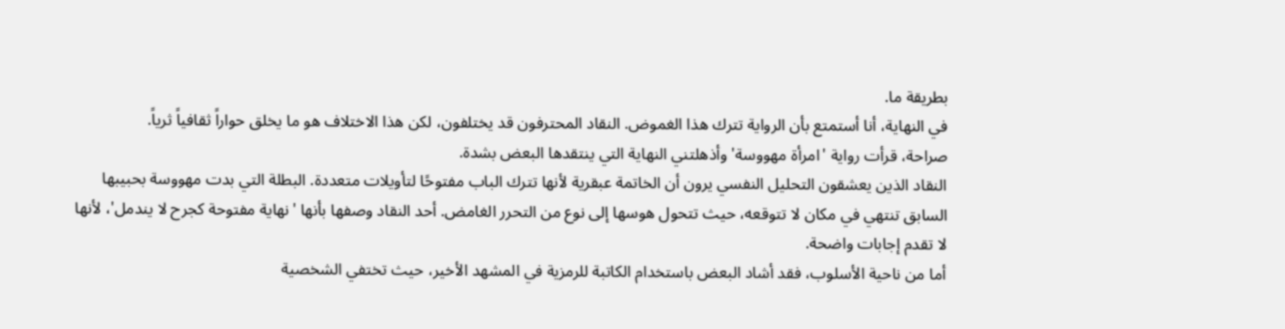بطريقة ما.
في النهاية، أنا أستمتع بأن الرواية تترك هذا الغموض. النقاد المحترفون قد يختلفون، لكن هذا الاختلاف هو ما يخلق حواراً ثقافياً ثرياً.
صراحة، قرأت رواية 'امرأة مهووسة' وأذهلتني النهاية التي ينتقدها البعض بشدة.
النقاد الذين يعشقون التحليل النفسي يرون أن الخاتمة عبقرية لأنها تترك الباب مفتوحًا لتأويلات متعددة. البطلة التي بدت مهووسة بحبيبها السابق تنتهي في مكان لا تتوقعه، حيث تتحول هوسها إلى نوع من التحرر الغامض. أحد النقاد وصفها بأنها 'نهاية مفتوحة كجرح لا يندمل'، لأنها لا تقدم إجابات واضحة.
أما من ناحية الأسلوب، فقد أشاد البعض باستخدام الكاتبة للرمزية في المشهد الأخير، حيث تختفي الشخصية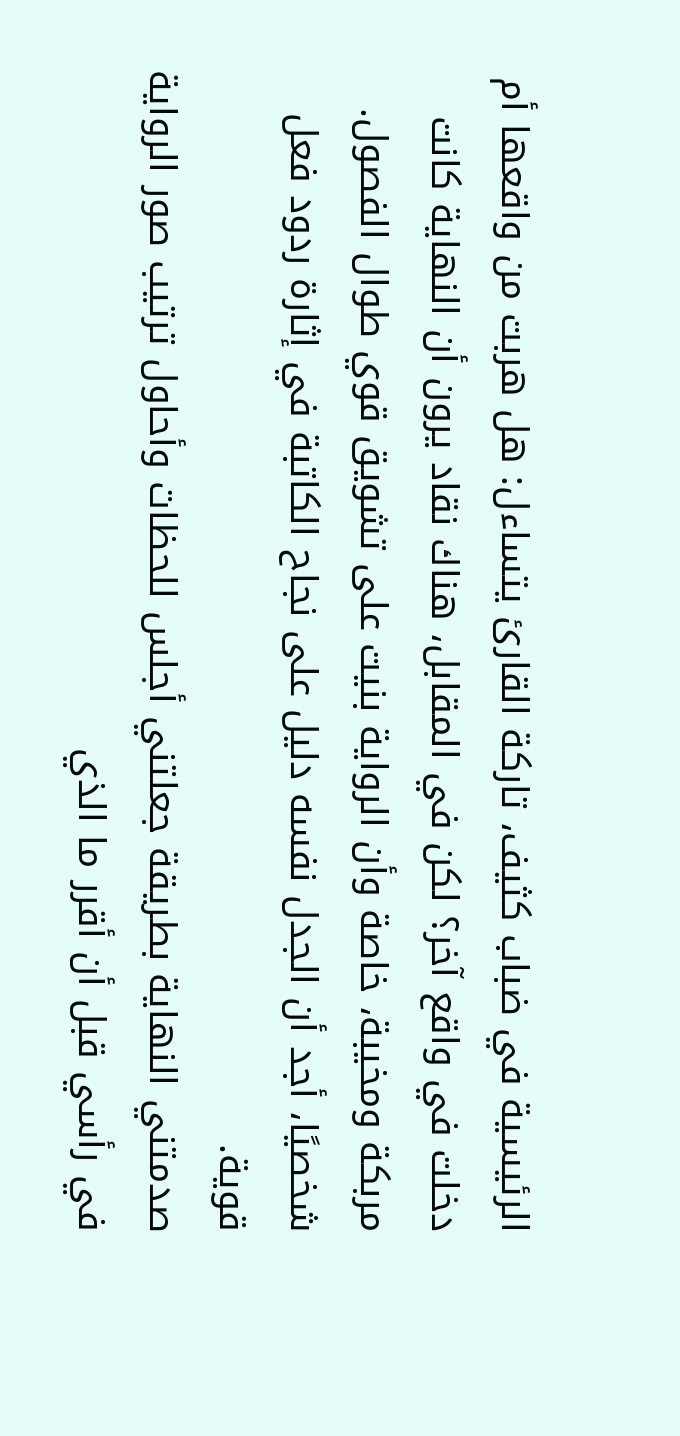الرئيسية في ضباب كثيف، تاركة القارئ يتساءل: هل هربت من واقعها أم دخلت في واقع آخر؟ لكن في المقابل، هناك نقاد يرون أن النهاية كانت مربكة ومخيبة، خاصة وأن الرواية بنيت على تشويق قوي طوال الفصول. شخصيًا، أجد أن الجدل نفسه دليل على نجاح الكاتبة في إثارة ردود فعل قوية.
صدمتني النهاية بطريقة جعلتني أجلس للحظات وأحاول ترتيب صور الرواية في رأسي قبل أن أقرر ما الذي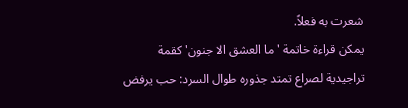شعرت به فعلاً.
يمكن قراءة خاتمة 'ما العشق الا جنون' كقمة تراجيدية لصراع تمتد جذوره طوال السرد: حب يرفض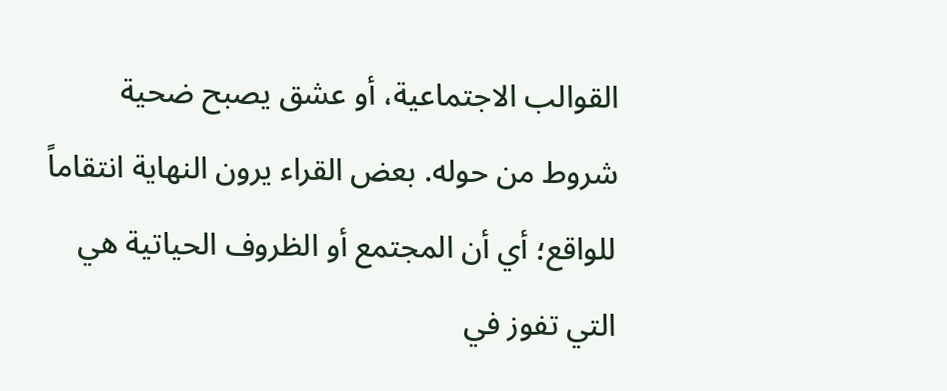القوالب الاجتماعية، أو عشق يصبح ضحية شروط من حوله. بعض القراء يرون النهاية انتقاماً للواقع؛ أي أن المجتمع أو الظروف الحياتية هي التي تفوز في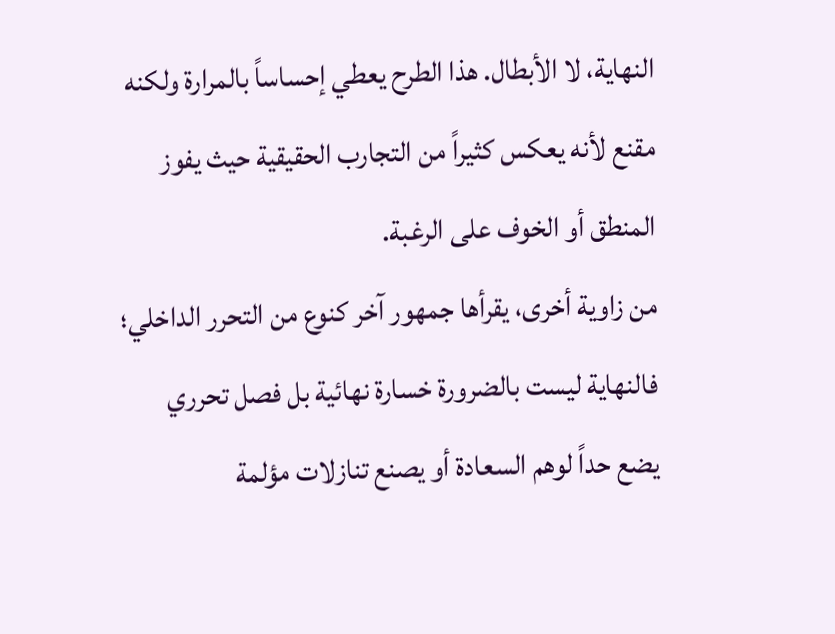النهاية، لا الأبطال. هذا الطرح يعطي إحساساً بالمرارة ولكنه مقنع لأنه يعكس كثيراً من التجارب الحقيقية حيث يفوز المنطق أو الخوف على الرغبة.
من زاوية أخرى، يقرأها جمهور آخر كنوع من التحرر الداخلي؛ فالنهاية ليست بالضرورة خسارة نهائية بل فصل تحرري يضع حداً لوهم السعادة أو يصنع تنازلات مؤلمة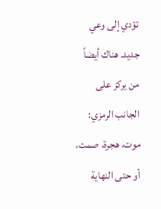تؤدي إلى وعي جديد. هناك أيضاً من يركز على الجانب الرمزي: موت، هجرة، صمت، أو حتى النهاية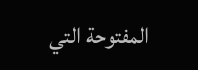المفتوحة التي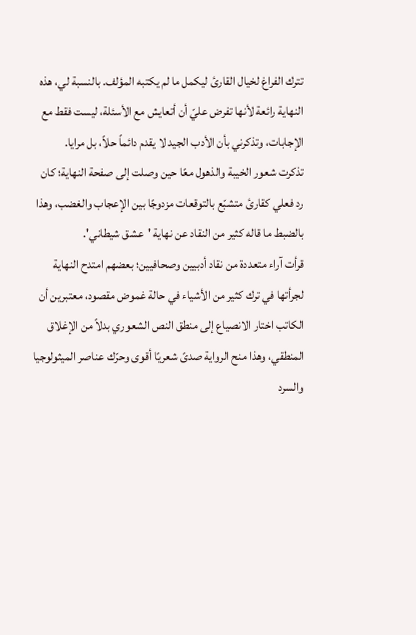تترك الفراغ لخيال القارئ ليكمل ما لم يكتبه المؤلف. بالنسبة لي، هذه النهاية رائعة لأنها تفرض عليّ أن أتعايش مع الأسئلة، ليست فقط مع الإجابات، وتذكرني بأن الأدب الجيد لا يقدم دائماً حلاً، بل مرايا.
تذكرت شعور الخيبة والذهول معًا حين وصلت إلى صفحة النهاية؛ كان رد فعلي كقارئ متشبّع بالتوقعات مزدوجًا بين الإعجاب والغضب، وهذا بالضبط ما قاله كثير من النقاد عن نهاية 'عشق شيطاني'.
قرأت آراء متعددة من نقاد أدبيين وصحافيين؛ بعضهم امتدح النهاية لجرأتها في ترك كثير من الأشياء في حالة غموض مقصود، معتبرين أن الكاتب اختار الانصياع إلى منطق النص الشعوري بدلاً من الإغلاق المنطقي، وهذا منح الرواية صدىً شعريًا أقوى وحرّك عناصر الميثولوجيا والسرد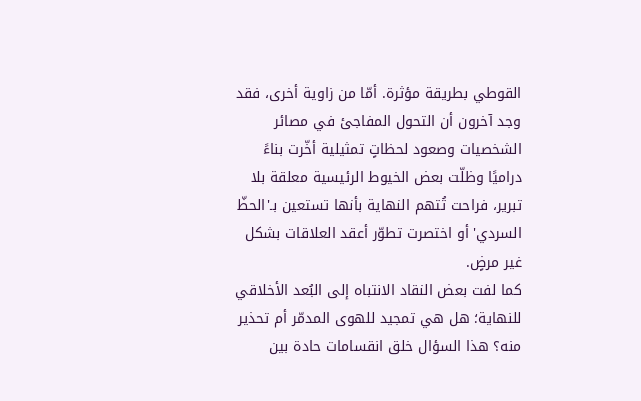القوطي بطريقة مؤثرة. أمّا من زاوية أخرى، فقد وجد آخرون أن التحول المفاجئ في مصائر الشخصيات وصعود لحظاتٍ تمثيلية أخّرت بناءً دراميًا وظلّت بعض الخيوط الرئيسية معلقة بلا تبرير، فراحت تُتهم النهاية بأنها تستعين بـ'الحظّ السردي' أو اختصرت تطوّر أعقد العلاقات بشكل غير مرضٍ.
كما لفت بعض النقاد الانتباه إلى البُعد الأخلاقي للنهاية؛ هل هي تمجيد للهوى المدمّر أم تحذير منه؟ هذا السؤال خلق انقسامات حادة بين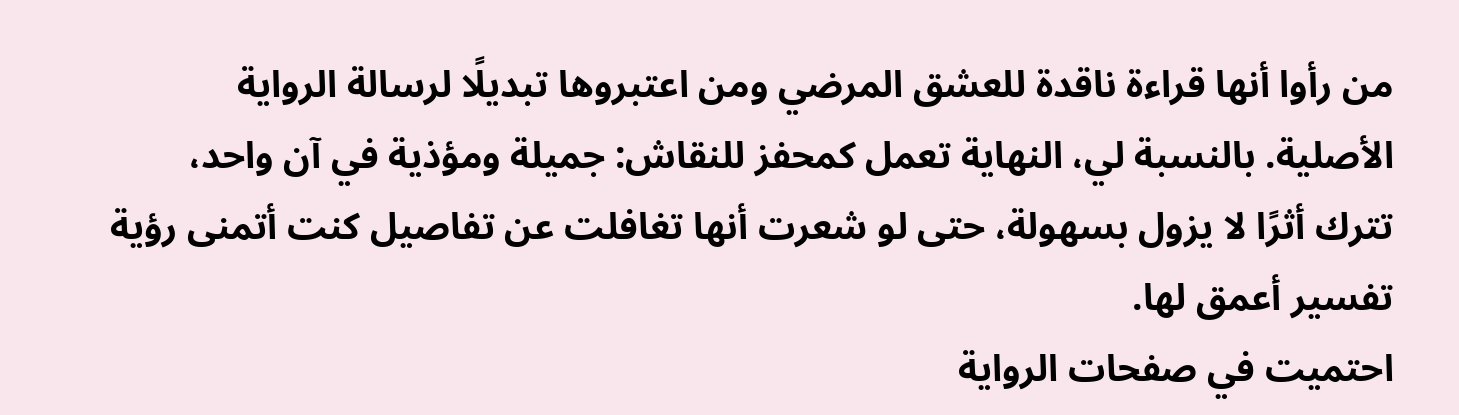من رأوا أنها قراءة ناقدة للعشق المرضي ومن اعتبروها تبديلًا لرسالة الرواية الأصلية. بالنسبة لي، النهاية تعمل كمحفز للنقاش: جميلة ومؤذية في آن واحد، تترك أثرًا لا يزول بسهولة، حتى لو شعرت أنها تغافلت عن تفاصيل كنت أتمنى رؤية تفسير أعمق لها.
احتميت في صفحات الرواية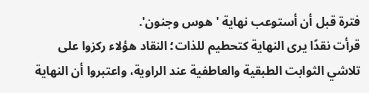فترة قبل أن أستوعب نهاية 'هوس وجنون'.
قرأت نقدًا يرى النهاية كتحطيم للذات؛ النقاد هؤلاء ركزوا على تلاشي الثوابت الطبقية والعاطفية عند الراوية، واعتبروا أن النهاية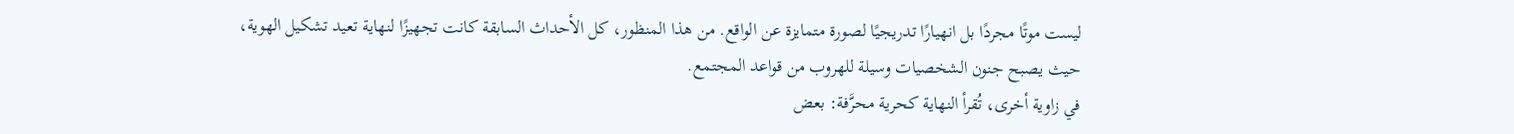ليست موتًا مجردًا بل انهيارًا تدريجيًا لصورة متمايزة عن الواقع. من هذا المنظور، كل الأحداث السابقة كانت تجهيزًا لنهاية تعيد تشكيل الهوية، حيث يصبح جنون الشخصيات وسيلة للهروب من قواعد المجتمع.
في زاوية أخرى، تُقرأ النهاية كحرية محرَّفة: بعض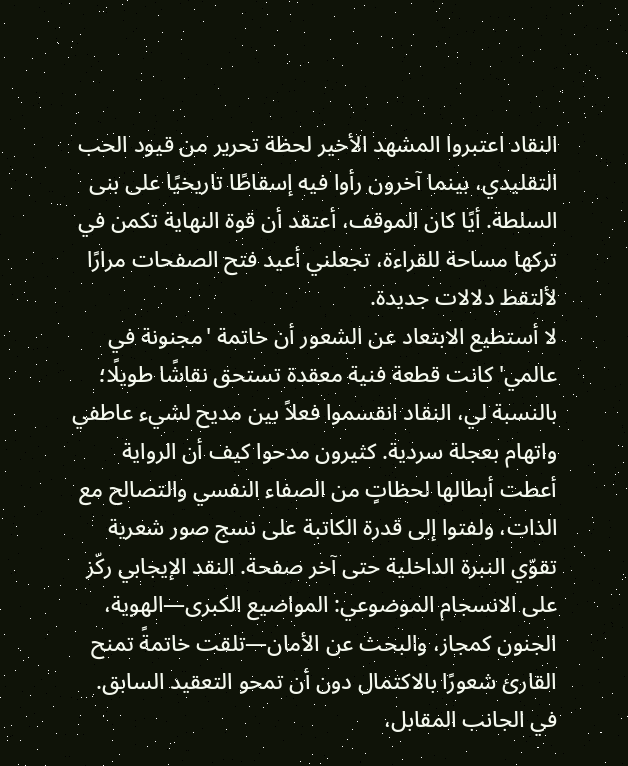النقاد اعتبروا المشهد الأخير لحظة تحرير من قيود الحب التقليدي، بينما آخرون رأوا فيه إسقاطًا تاريخيًا على بنى السلطة. أيًا كان الموقف، أعتقد أن قوة النهاية تكمن في تركها مساحة للقراءة، تجعلني أعيد فتح الصفحات مرارًا لألتقط دلالات جديدة.
لا أستطيع الابتعاد عن الشعور أن خاتمة 'مجنونة في عالمي' كانت قطعة فنية معقدة تستحق نقاشًا طويلًا؛ بالنسبة لي، النقاد انقسموا فعلاً بين مديح لشيء عاطفي واتهام بعجلة سردية. كثيرون مدحوا كيف أن الرواية أعطت أبطالها لحظاتٍ من الصفاء النفسي والتصالح مع الذات، ولفتوا إلى قدرة الكاتبة على نسج صور شعرية تقوّي النبرة الداخلية حتى آخر صفحة. النقد الإيجابي ركّز على الانسجام الموضوعي: المواضيع الكبرى—الهوية، الجنون كمجاز، والبحث عن الأمان—تلقت خاتمةً تمنح القارئ شعورًا بالاكتمال دون أن تمحو التعقيد السابق.
في الجانب المقابل،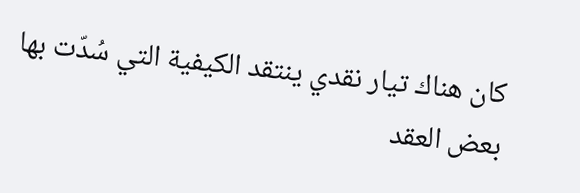كان هناك تيار نقدي ينتقد الكيفية التي سُدّت بها بعض العقد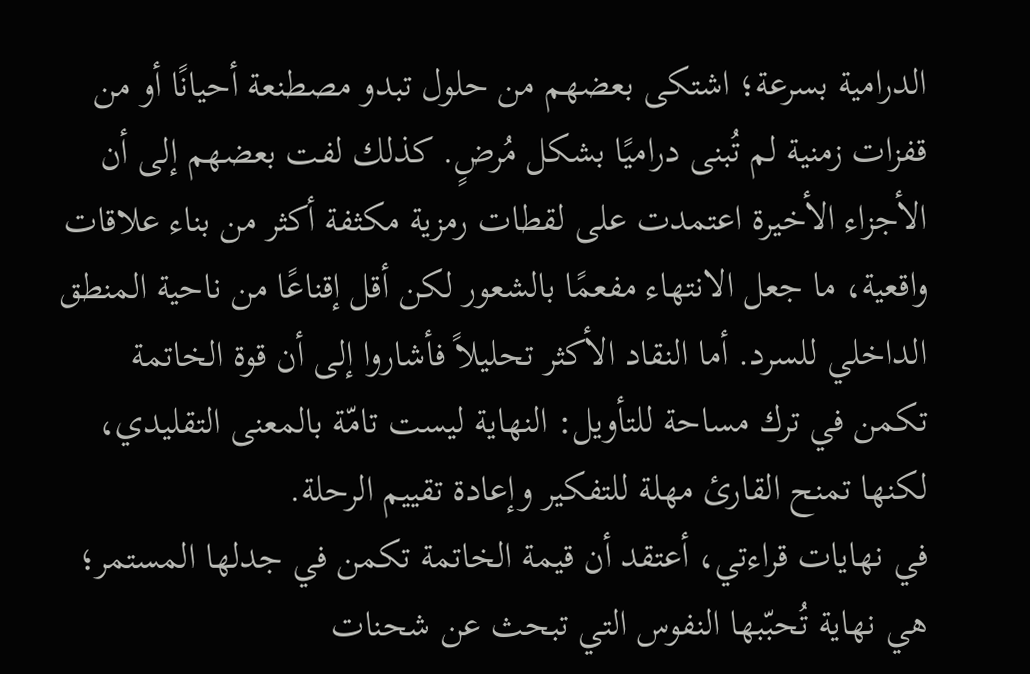الدرامية بسرعة؛ اشتكى بعضهم من حلول تبدو مصطنعة أحيانًا أو من قفزات زمنية لم تُبنى دراميًا بشكل مُرضٍ. كذلك لفت بعضهم إلى أن الأجزاء الأخيرة اعتمدت على لقطات رمزية مكثفة أكثر من بناء علاقات واقعية، ما جعل الانتهاء مفعمًا بالشعور لكن أقل إقناعًا من ناحية المنطق الداخلي للسرد. أما النقاد الأكثر تحليلاً فأشاروا إلى أن قوة الخاتمة تكمن في ترك مساحة للتأويل: النهاية ليست تامّة بالمعنى التقليدي، لكنها تمنح القارئ مهلة للتفكير وإعادة تقييم الرحلة.
في نهايات قراءتي، أعتقد أن قيمة الخاتمة تكمن في جدلها المستمر؛ هي نهاية تُحبّبها النفوس التي تبحث عن شحنات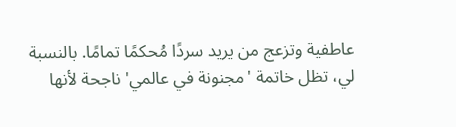عاطفية وتزعج من يريد سردًا مُحكمًا تمامًا. بالنسبة لي، تظل خاتمة 'مجنونة في عالمي' ناجحة لأنها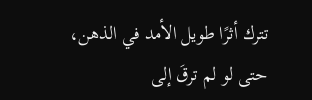تترك أثرًا طويل الأمد في الذهن، حتى لو لم ترقَ إلى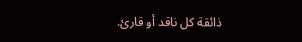ذائقة كل ناقد أو قارئ.